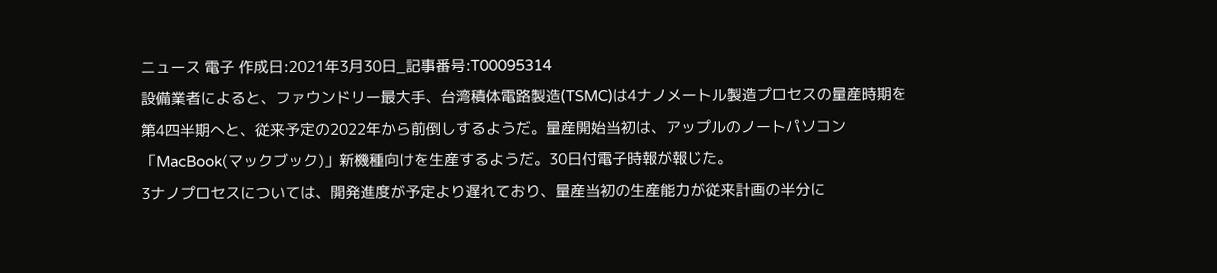ニュース 電子 作成日:2021年3月30日_記事番号:T00095314
設備業者によると、ファウンドリー最大手、台湾積体電路製造(TSMC)は4ナノメートル製造プロセスの量産時期を第4四半期へと、従来予定の2022年から前倒しするようだ。量産開始当初は、アップルのノートパソコン「MacBook(マックブック)」新機種向けを生産するようだ。30日付電子時報が報じた。
3ナノプロセスについては、開発進度が予定より遅れており、量産当初の生産能力が従来計画の半分に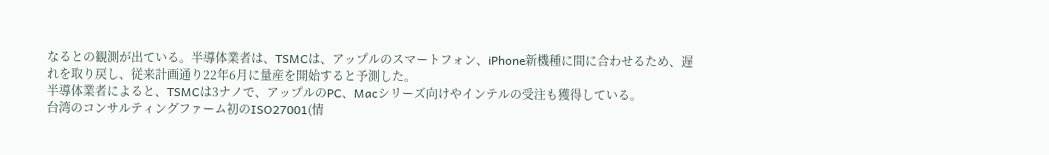なるとの観測が出ている。半導体業者は、TSMCは、アップルのスマートフォン、iPhone新機種に間に合わせるため、遅れを取り戻し、従来計画通り22年6月に量産を開始すると予測した。
半導体業者によると、TSMCは3ナノで、アップルのPC、Macシリーズ向けやインテルの受注も獲得している。
台湾のコンサルティングファーム初のISO27001(情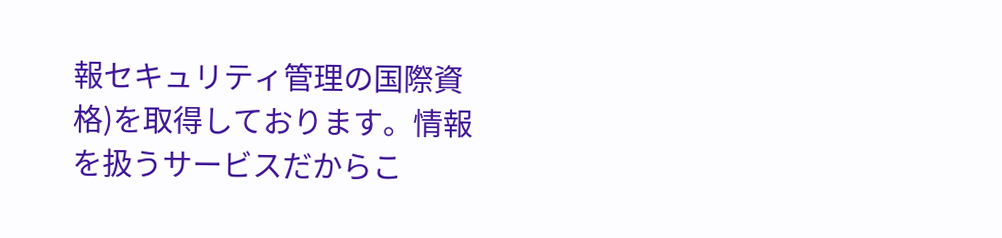報セキュリティ管理の国際資格)を取得しております。情報を扱うサービスだからこ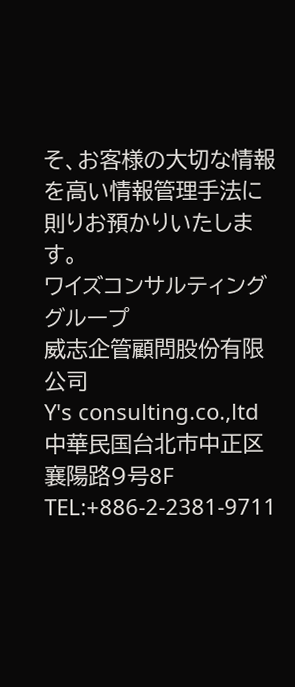そ、お客様の大切な情報を高い情報管理手法に則りお預かりいたします。
ワイズコンサルティンググループ
威志企管顧問股份有限公司
Y's consulting.co.,ltd
中華民国台北市中正区襄陽路9号8F
TEL:+886-2-2381-9711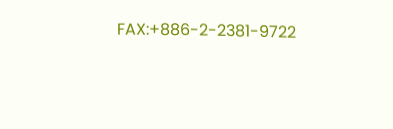FAX:+886-2-2381-9722